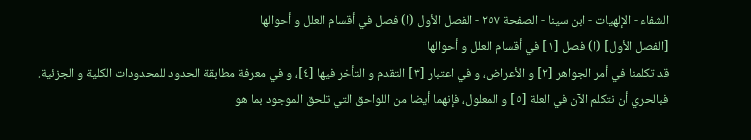الشفاء - الإلهيات - ابن سينا - الصفحة ٢٥٧ - الفصل الأول (ا) فصل في أقسام العلل و أحوالها
[الفصل الأول] (ا) فصل [١] في أقسام العلل و أحوالها
قد تكلمنا في أمر الجواهر [٢] و الأعراض، و في اعتبار [٣] التقدم و التأخر فيها [٤]، و في معرفة مطابقة الحدود للمحدودات الكلية و الجزئية. فبالحري أن نتكلم الآن في العلة [٥] و المعلول، فإنهما أيضا من اللواحق التي تلحق الموجود بما هو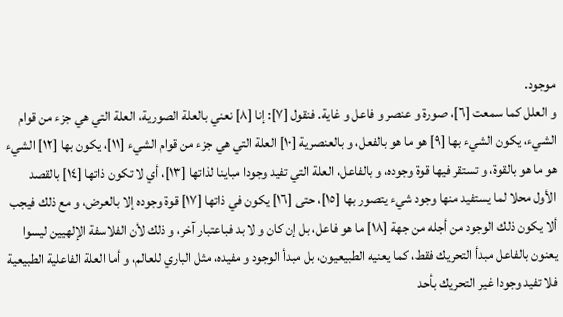موجود.
و العلل كما سمعت [٦]، صورة و عنصر و فاعل و غاية. فنقول [٧]: إنا [٨] نعني بالعلة الصورية، العلة التي هي جزء من قوام الشيء، يكون الشيء بها [٩] هو ما هو بالفعل، و بالعنصرية [١٠] العلة التي هي جزء من قوام الشيء [١١]، يكون بها [١٢] الشيء هو ما هو بالقوة، و تستقر فيها قوة وجوده، و بالفاعل، العلة التي تفيد وجودا مباينا لذاتها [١٣]، أي لا تكون ذاتها [١٤] بالقصد الأول محلا لما يستفيد منها وجود شيء يتصور بها [١٥]، حتى [١٦] يكون في ذاتها [١٧] قوة وجوده إلا بالعرض، و مع ذلك فيجب ألا يكون ذلك الوجود من أجله من جهة [١٨] ما هو فاعل، بل إن كان و لا بد فباعتبار آخر، و ذلك لأن الفلاسفة الإلهيين ليسوا يعنون بالفاعل مبدأ التحريك فقط، كما يعنيه الطبيعيون، بل مبدأ الوجود و مفيده، مثل الباري للعالم، و أما العلة الفاعلية الطبيعية فلا تفيد وجودا غير التحريك بأحد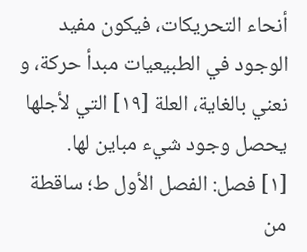أنحاء التحريكات، فيكون مفيد الوجود في الطبيعيات مبدأ حركة، و نعني بالغاية، العلة [١٩] التي لأجلها يحصل وجود شيء مباين لها.
[١] فصل: الفصل الأول ط؛ ساقطة من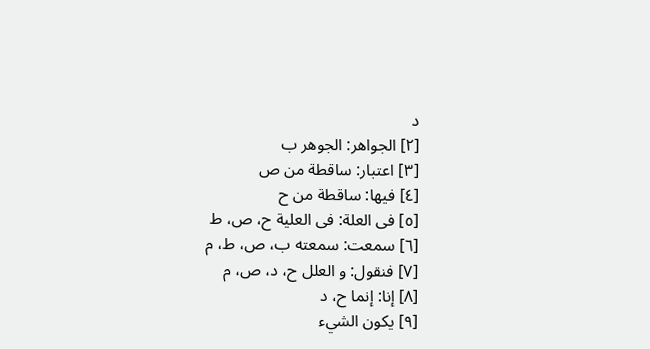د
[٢] الجواهر: الجوهر ب
[٣] اعتبار: ساقطة من ص
[٤] فيها: ساقطة من ح
[٥] فى العلة: فى العلية ح، ص، ط
[٦] سمعت: سمعته ب، ص، ط، م
[٧] فنقول: و العلل ح، د، ص، م
[٨] إنا: إنما ح، د
[٩] يكون الشيء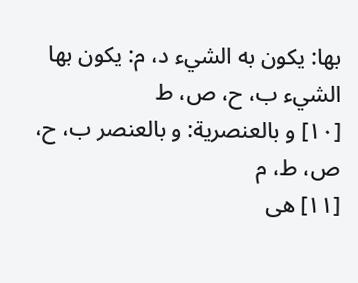بها: يكون به الشيء د، م: يكون بها الشيء ب، ح، ص، ط
[١٠] و بالعنصرية: و بالعنصر ب، ح، ص، ط، م
[١١] هى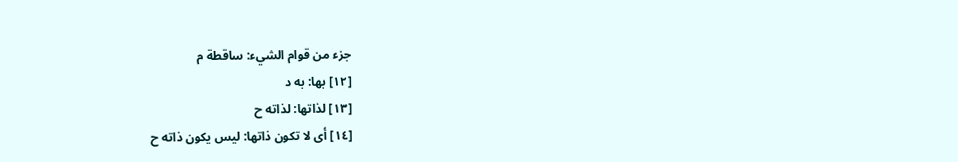جزء من قوام الشيء: ساقطة م
[١٢] بها: به د
[١٣] لذاتها: لذاته ح
[١٤] أى لا تكون ذاتها: ليس يكون ذاته ح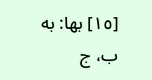[١٥] بها: به ب، ج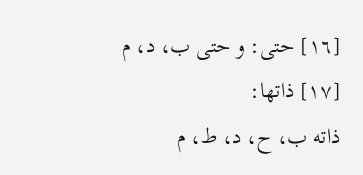[١٦] حتى: و حتى ب، د، م
[١٧] ذاتها:
ذاته ب، ح، د، ط، م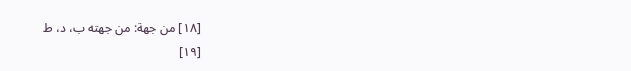[١٨] من جهة: من جهته ب، د، ط
[١٩]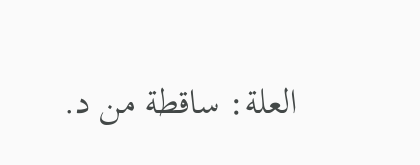العلة: ساقطة من د.